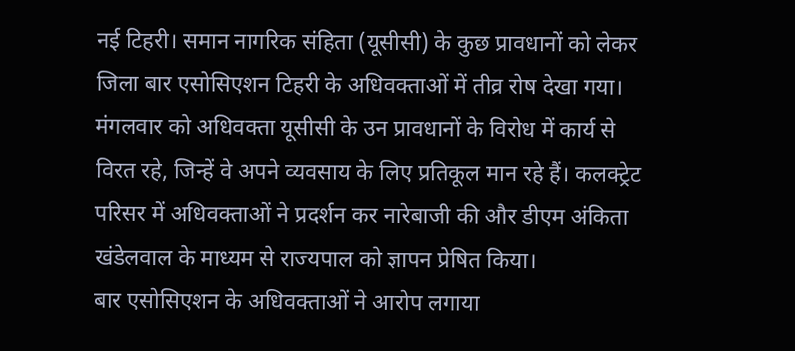नई टिहरी। समान नागरिक संहिता (यूसीसी) के कुछ प्रावधानों को लेकर जिला बार एसोसिएशन टिहरी के अधिवक्ताओं में तीव्र रोष देखा गया। मंगलवार को अधिवक्ता यूसीसी के उन प्रावधानों के विरोध में कार्य से विरत रहे, जिन्हें वे अपने व्यवसाय के लिए प्रतिकूल मान रहे हैं। कलक्ट्रेट परिसर में अधिवक्ताओं ने प्रदर्शन कर नारेबाजी की और डीएम अंकिता खंडेलवाल के माध्यम से राज्यपाल को ज्ञापन प्रेषित किया।
बार एसोसिएशन के अधिवक्ताओं ने आरोप लगाया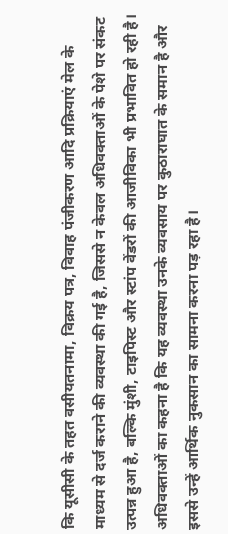कि यूसीसी के तहत वसीयतनामा, विक्रय पत्र, विवाह पंजीकरण आदि प्रक्रियाएं मेल के माध्यम से दर्ज कराने की व्यवस्था की गई है, जिससे न केवल अधिवक्ताओं के पेशे पर संकट उत्पन्न हुआ है, बल्कि मुंशी, टाइपिस्ट और स्टांप वेंडरों की आजीविका भी प्रभावित हो रही है। अधिवक्ताओं का कहना है कि यह व्यवस्था उनके व्यवसाय पर कुठाराघात के समान है और इससे उन्हें आर्थिक नुकसान का सामना करना पड़ रहा है।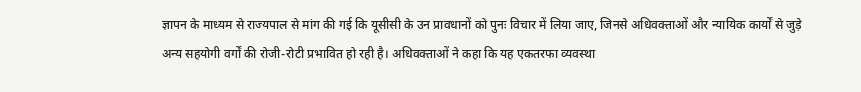ज्ञापन के माध्यम से राज्यपाल से मांग की गई कि यूसीसी के उन प्रावधानों को पुनः विचार में लिया जाए, जिनसे अधिवक्ताओं और न्यायिक कार्यों से जुड़े अन्य सहयोगी वर्गों की रोजी-रोटी प्रभावित हो रही है। अधिवक्ताओं ने कहा कि यह एकतरफा व्यवस्था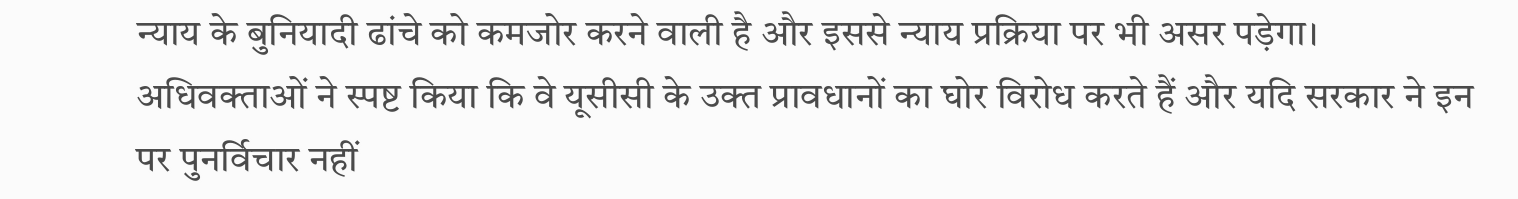न्याय के बुनियादी ढांचे को कमजोर करने वाली है और इससे न्याय प्रक्रिया पर भी असर पड़ेगा।
अधिवक्ताओं ने स्पष्ट किया कि वे यूसीसी के उक्त प्रावधानों का घोर विरोध करते हैं और यदि सरकार ने इन पर पुनर्विचार नहीं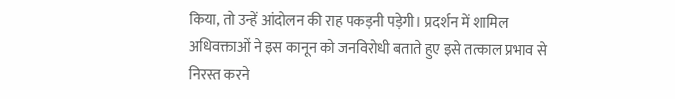किया, तो उन्हें आंदोलन की राह पकड़नी पड़ेगी। प्रदर्शन में शामिल अधिवक्ताओं ने इस कानून को जनविरोधी बताते हुए इसे तत्काल प्रभाव से निरस्त करने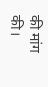की मांग की।